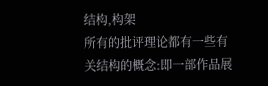结构,构架
所有的批评理论都有一些有关结构的概念:即一部作品展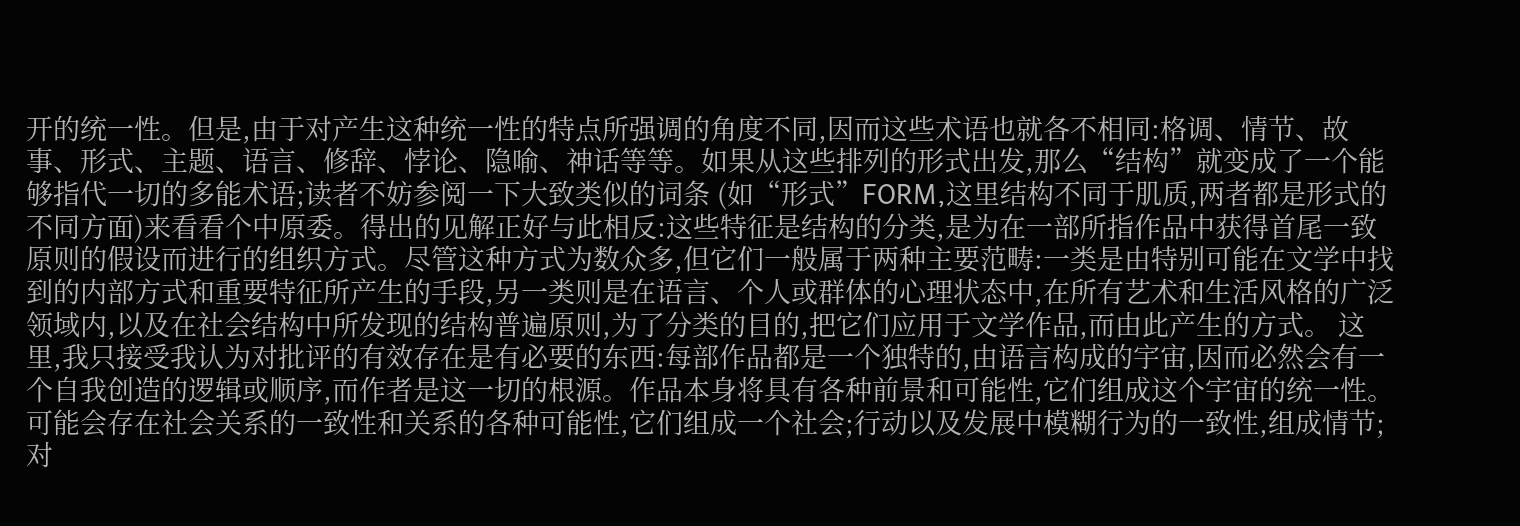开的统一性。但是,由于对产生这种统一性的特点所强调的角度不同,因而这些术语也就各不相同:格调、情节、故事、形式、主题、语言、修辞、悖论、隐喻、神话等等。如果从这些排列的形式出发,那么“结构”就变成了一个能够指代一切的多能术语;读者不妨参阅一下大致类似的词条 (如“形式”FORM,这里结构不同于肌质,两者都是形式的不同方面)来看看个中原委。得出的见解正好与此相反:这些特征是结构的分类,是为在一部所指作品中获得首尾一致原则的假设而进行的组织方式。尽管这种方式为数众多,但它们一般属于两种主要范畴:一类是由特别可能在文学中找到的内部方式和重要特征所产生的手段,另一类则是在语言、个人或群体的心理状态中,在所有艺术和生活风格的广泛领域内,以及在社会结构中所发现的结构普遍原则,为了分类的目的,把它们应用于文学作品,而由此产生的方式。 这里,我只接受我认为对批评的有效存在是有必要的东西:每部作品都是一个独特的,由语言构成的宇宙,因而必然会有一个自我创造的逻辑或顺序,而作者是这一切的根源。作品本身将具有各种前景和可能性,它们组成这个宇宙的统一性。可能会存在社会关系的一致性和关系的各种可能性,它们组成一个社会;行动以及发展中模糊行为的一致性,组成情节;对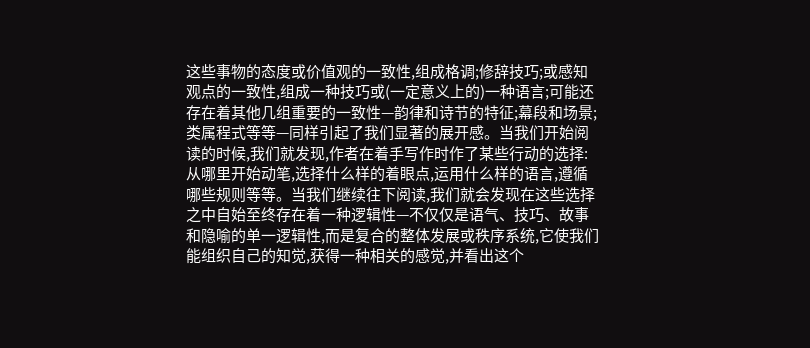这些事物的态度或价值观的一致性,组成格调;修辞技巧;或感知观点的一致性,组成一种技巧或(一定意义上的)一种语言;可能还存在着其他几组重要的一致性—韵律和诗节的特征;幕段和场景;类属程式等等—同样引起了我们显著的展开感。当我们开始阅读的时候,我们就发现,作者在着手写作时作了某些行动的选择:从哪里开始动笔,选择什么样的着眼点,运用什么样的语言,遵循哪些规则等等。当我们继续往下阅读,我们就会发现在这些选择之中自始至终存在着一种逻辑性—不仅仅是语气、技巧、故事和隐喻的单一逻辑性,而是复合的整体发展或秩序系统,它使我们能组织自己的知觉,获得一种相关的感觉,并看出这个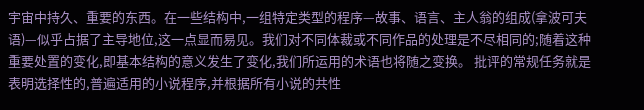宇宙中持久、重要的东西。在一些结构中,一组特定类型的程序—故事、语言、主人翁的组成(拿波可夫语)—似乎占据了主导地位,这一点显而易见。我们对不同体裁或不同作品的处理是不尽相同的;随着这种重要处置的变化,即基本结构的意义发生了变化,我们所运用的术语也将随之变换。 批评的常规任务就是表明选择性的,普遍适用的小说程序,并根据所有小说的共性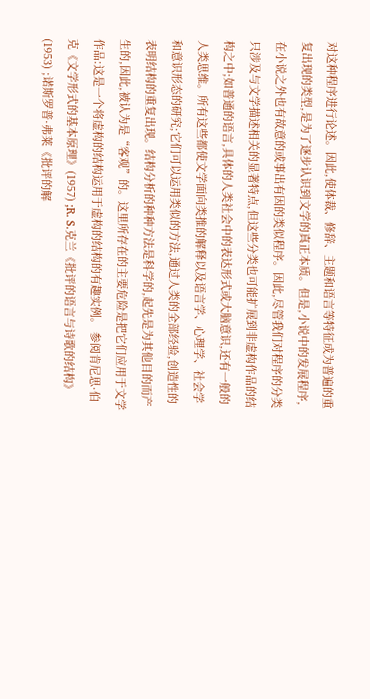对这种程序进行论述。因此,使体裁、修辞、主题和语言等特征成为普遍的重复出现的类型,是为了逐步认识到文学的真正本质。但是,小说中的发展程序,在小说之外也有故意的或事出有因的类似程序。因此,尽管我们对程序的分类只涉及与文学描述相关的显著特点,但这些分类也可能扩展到非虚构作品的结构之中;如普通的语言,具体的人类社会中的表达形式或大脑意识,还有一般的人类思维。所有这些都使文学面向类推的解释以及语言学、心理学、社会学和意识形态的研究;它们可以运用类似的方法,通过人类的全部经验,创造性的表明结构的重复出现。结构分析的种种方法是科学的,起先是为其他目的而产生的,因此,被认为是“客观”的。这里所存在的主要危险是把它们应用于文学作品:这是一个将虚构的结构运用于虚构的结构的有趣实例。 参阅肯尼思·伯克《文学形式的基本原理》(1957) ;R. S.克兰《批评的语言与诗歌的结构》(1953) ;诺斯罗普·弗莱《批评的解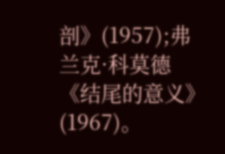剖》(1957);弗兰克·科莫德《结尾的意义》(1967)。